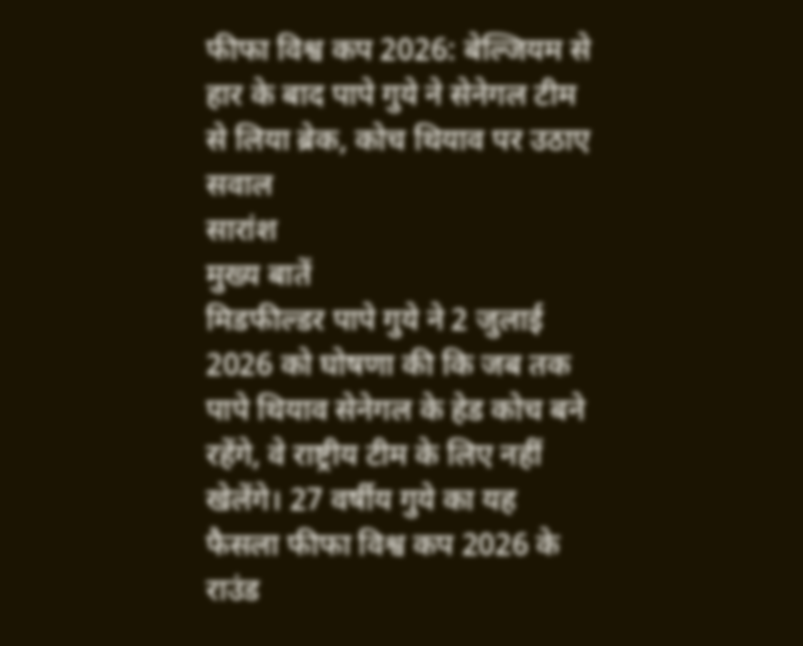फीफा विश्व कप 2026: बेल्जियम से हार के बाद पापे गुये ने सेनेगल टीम से लिया ब्रेक, कोच थियाव पर उठाए सवाल
सारांश
मुख्य बातें
मिडफील्डर पापे गुये ने 2 जुलाई 2026 को घोषणा की कि जब तक पापे थियाव सेनेगल के हेड कोच बने रहेंगे, वे राष्ट्रीय टीम के लिए नहीं खेलेंगे। 27 वर्षीय गुये का यह फैसला फीफा विश्व कप 2026 के राउंड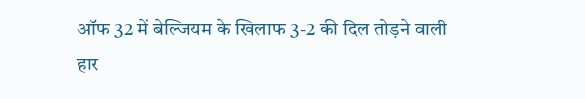ऑफ 32 में बेल्जियम के खिलाफ 3-2 की दिल तोड़ने वाली हार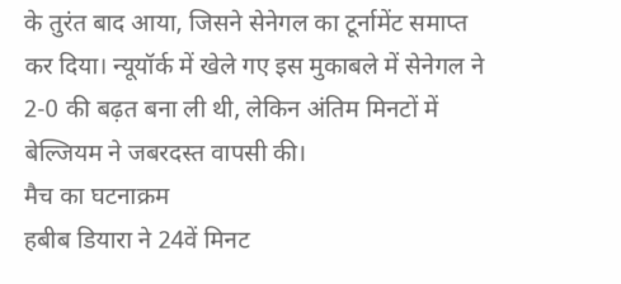के तुरंत बाद आया, जिसने सेनेगल का टूर्नामेंट समाप्त कर दिया। न्यूयॉर्क में खेले गए इस मुकाबले में सेनेगल ने 2-0 की बढ़त बना ली थी, लेकिन अंतिम मिनटों में बेल्जियम ने जबरदस्त वापसी की।
मैच का घटनाक्रम
हबीब डियारा ने 24वें मिनट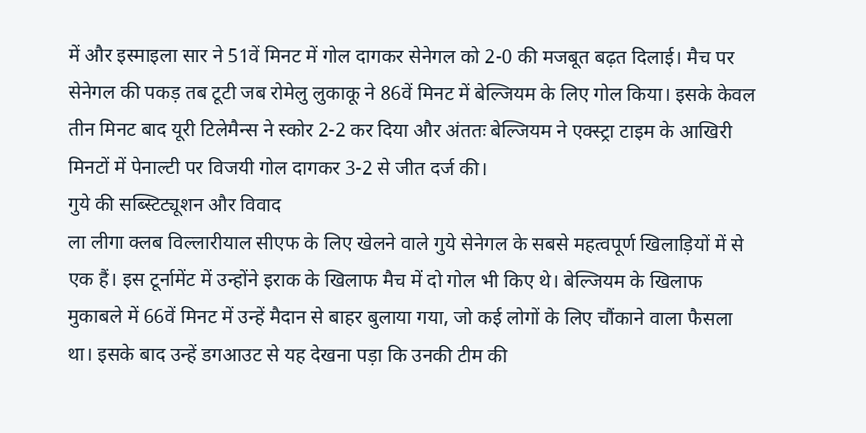में और इस्माइला सार ने 51वें मिनट में गोल दागकर सेनेगल को 2-0 की मजबूत बढ़त दिलाई। मैच पर सेनेगल की पकड़ तब टूटी जब रोमेलु लुकाकू ने 86वें मिनट में बेल्जियम के लिए गोल किया। इसके केवल तीन मिनट बाद यूरी टिलेमैन्स ने स्कोर 2-2 कर दिया और अंततः बेल्जियम ने एक्स्ट्रा टाइम के आखिरी मिनटों में पेनाल्टी पर विजयी गोल दागकर 3-2 से जीत दर्ज की।
गुये की सब्स्टिट्यूशन और विवाद
ला लीगा क्लब विल्लारीयाल सीएफ के लिए खेलने वाले गुये सेनेगल के सबसे महत्वपूर्ण खिलाड़ियों में से एक हैं। इस टूर्नामेंट में उन्होंने इराक के खिलाफ मैच में दो गोल भी किए थे। बेल्जियम के खिलाफ मुकाबले में 66वें मिनट में उन्हें मैदान से बाहर बुलाया गया, जो कई लोगों के लिए चौंकाने वाला फैसला था। इसके बाद उन्हें डगआउट से यह देखना पड़ा कि उनकी टीम की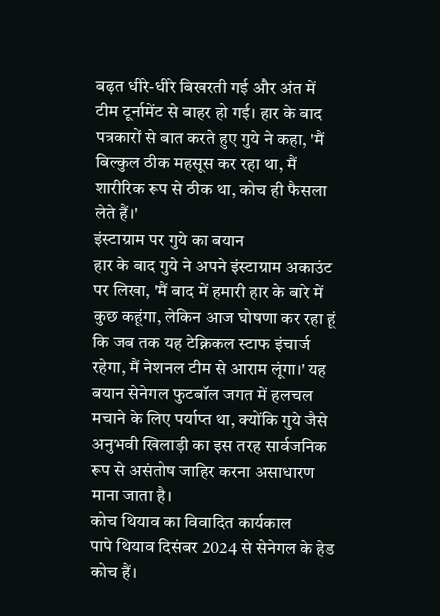बढ़त धीरे-धीरे बिखरती गई और अंत में टीम टूर्नामेंट से बाहर हो गई। हार के बाद पत्रकारों से बात करते हुए गुये ने कहा, 'मैं बिल्कुल ठीक महसूस कर रहा था, मैं शारीरिक रूप से ठीक था, कोच ही फैसला लेते हैं।'
इंस्टाग्राम पर गुये का बयान
हार के बाद गुये ने अपने इंस्टाग्राम अकाउंट पर लिखा, 'मैं बाद में हमारी हार के बारे में कुछ कहूंगा, लेकिन आज घोषणा कर रहा हूं कि जब तक यह टेक्निकल स्टाफ इंचार्ज रहेगा, मैं नेशनल टीम से आराम लूंगा।' यह बयान सेनेगल फुटबॉल जगत में हलचल मचाने के लिए पर्याप्त था, क्योंकि गुये जैसे अनुभवी खिलाड़ी का इस तरह सार्वजनिक रूप से असंतोष जाहिर करना असाधारण माना जाता है।
कोच थियाव का विवादित कार्यकाल
पापे थियाव दिसंबर 2024 से सेनेगल के हेड कोच हैं।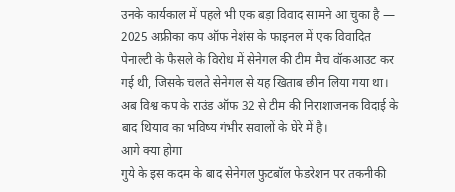उनके कार्यकाल में पहले भी एक बड़ा विवाद सामने आ चुका है — 2025 अफ्रीका कप ऑफ नेशंस के फाइनल में एक विवादित पेनाल्टी के फैसले के विरोध में सेनेगल की टीम मैच वॉकआउट कर गई थी, जिसके चलते सेनेगल से यह खिताब छीन लिया गया था। अब विश्व कप के राउंड ऑफ 32 से टीम की निराशाजनक विदाई के बाद थियाव का भविष्य गंभीर सवालों के घेरे में है।
आगे क्या होगा
गुये के इस कदम के बाद सेनेगल फुटबॉल फेडरेशन पर तकनीकी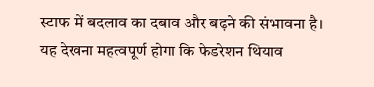स्टाफ में बदलाव का दबाव और बढ़ने की संभावना है। यह देखना महत्वपूर्ण होगा कि फेडरेशन थियाव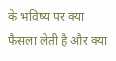के भविष्य पर क्या फैसला लेती है और क्या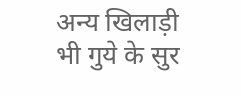अन्य खिलाड़ी भी गुये के सुर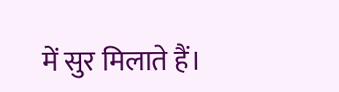में सुर मिलाते हैं।